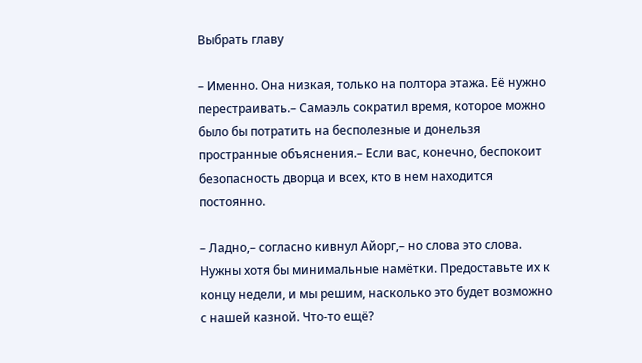Выбрать главу

– Именно. Она низкая, только на полтора этажа. Её нужно перестраивать.– Самаэль сократил время, которое можно было бы потратить на бесполезные и донельзя пространные объяснения.– Если вас, конечно, беспокоит безопасность дворца и всех, кто в нем находится постоянно.

– Ладно,– согласно кивнул Айорг,– но слова это слова. Нужны хотя бы минимальные намётки. Предоставьте их к концу недели, и мы решим, насколько это будет возможно с нашей казной. Что-то ещё?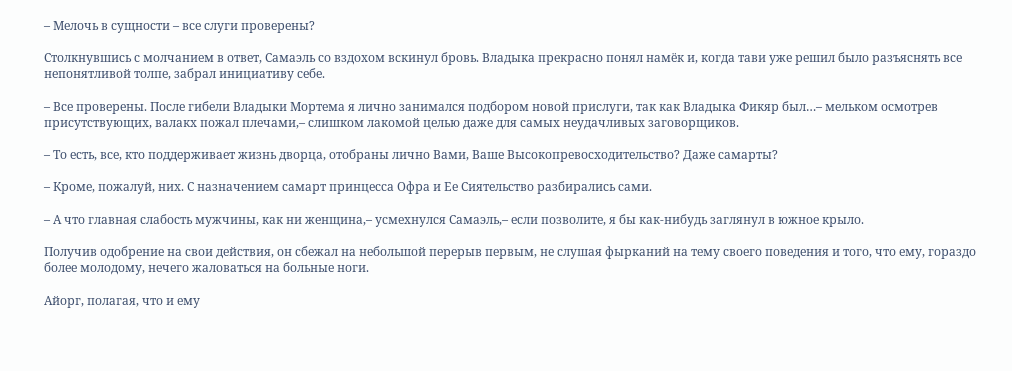– Мелочь в сущности – все слуги проверены?

Столкнувшись с молчанием в ответ, Самаэль со вздохом вскинул бровь. Владыка прекрасно понял намёк и, когда тави уже решил было разъяснять все непонятливой толпе, забрал инициативу себе.

– Все проверены. После гибели Владыки Мортема я лично занимался подбором новой прислуги, так как Владыка Фикяр был…– мельком осмотрев присутствующих, валакх пожал плечами,– слишком лакомой целью даже для самых неудачливых заговорщиков.

– То есть, все, кто поддерживает жизнь дворца, отобраны лично Вами, Ваше Высокопревосходительство? Даже самарты?

– Кроме, пожалуй, них. С назначением самарт принцесса Офра и Ее Сиятельство разбирались сами.

– А что главная слабость мужчины, как ни женщина,– усмехнулся Самаэль,– если позволите, я бы как-нибудь заглянул в южное крыло.

Получив одобрение на свои действия, он сбежал на небольшой перерыв первым, не слушая фырканий на тему своего поведения и того, что ему, гораздо более молодому, нечего жаловаться на больные ноги.

Айорг, полагая, что и ему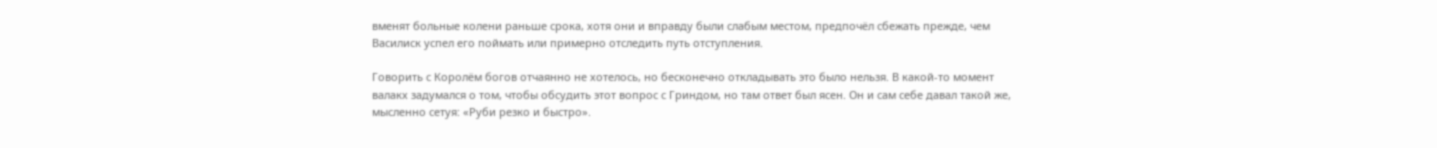вменят больные колени раньше срока, хотя они и вправду были слабым местом, предпочёл сбежать прежде, чем Василиск успел его поймать или примерно отследить путь отступления.

Говорить с Королём богов отчаянно не хотелось, но бесконечно откладывать это было нельзя. В какой-то момент валакх задумался о том, чтобы обсудить этот вопрос с Гриндом, но там ответ был ясен. Он и сам себе давал такой же, мысленно сетуя: «Руби резко и быстро».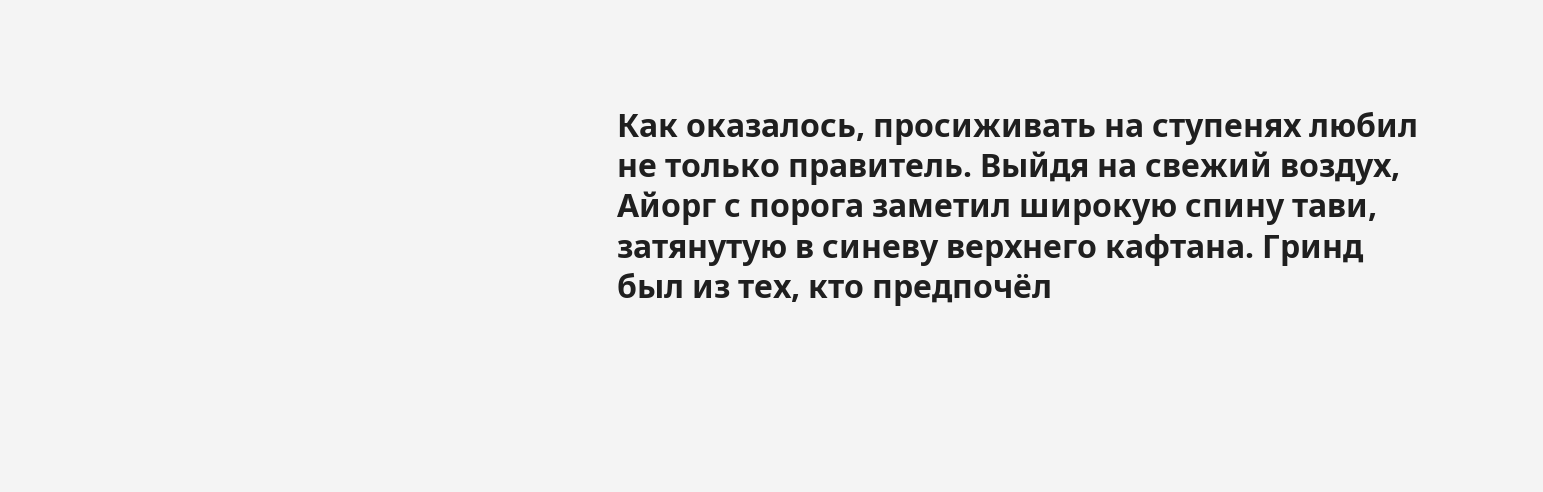Как оказалось, просиживать на ступенях любил не только правитель. Выйдя на свежий воздух, Айорг с порога заметил широкую спину тави, затянутую в синеву верхнего кафтана. Гринд был из тех, кто предпочёл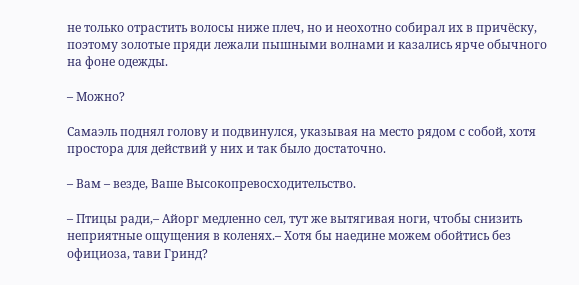не только отрастить волосы ниже плеч, но и неохотно собирал их в причёску, поэтому золотые пряди лежали пышными волнами и казались ярче обычного на фоне одежды.

– Можно?

Самаэль поднял голову и подвинулся, указывая на место рядом с собой, хотя простора для действий у них и так было достаточно.

– Вам – везде, Ваше Высокопревосходительство.

– Птицы ради,– Айорг медленно сел, тут же вытягивая ноги, чтобы снизить неприятные ощущения в коленях.– Хотя бы наедине можем обойтись без официоза, тави Гринд?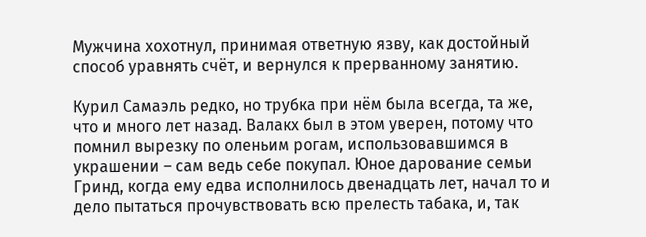Мужчина хохотнул, принимая ответную язву, как достойный способ уравнять счёт, и вернулся к прерванному занятию.

Курил Самаэль редко, но трубка при нём была всегда, та же, что и много лет назад. Валакх был в этом уверен, потому что помнил вырезку по оленьим рогам, использовавшимся в украшении – сам ведь себе покупал. Юное дарование семьи Гринд, когда ему едва исполнилось двенадцать лет, начал то и дело пытаться прочувствовать всю прелесть табака, и, так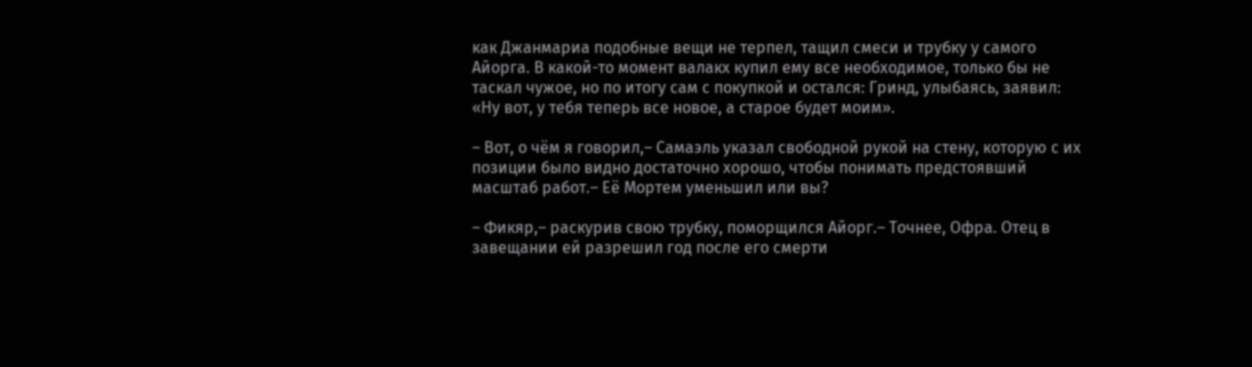как Джанмариа подобные вещи не терпел, тащил смеси и трубку у самого Айорга. В какой-то момент валакх купил ему все необходимое, только бы не таскал чужое, но по итогу сам с покупкой и остался: Гринд, улыбаясь, заявил: «Ну вот, у тебя теперь все новое, а старое будет моим».

– Вот, о чём я говорил,– Самаэль указал свободной рукой на стену, которую с их позиции было видно достаточно хорошо, чтобы понимать предстоявший масштаб работ.– Её Мортем уменьшил или вы?

– Фикяр,– раскурив свою трубку, поморщился Айорг.– Точнее, Офра. Отец в завещании ей разрешил год после его смерти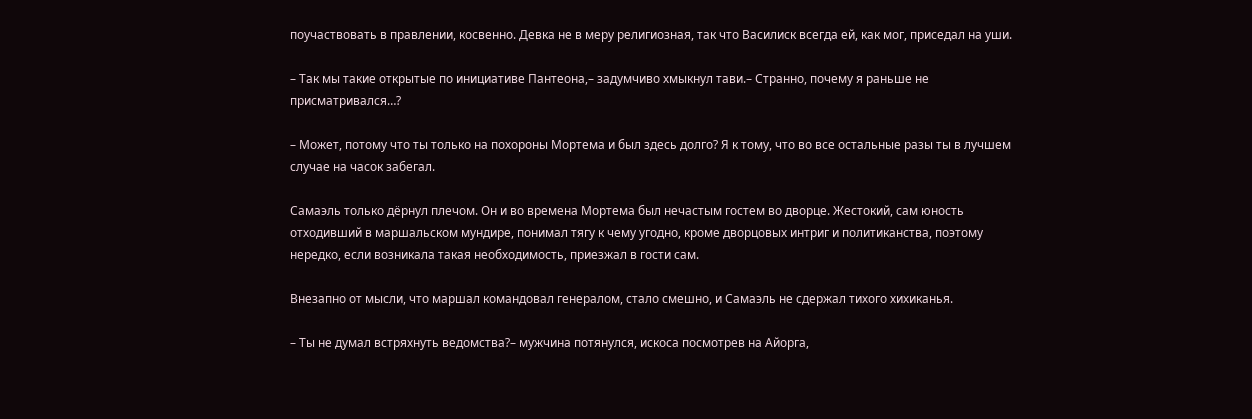поучаствовать в правлении, косвенно. Девка не в меру религиозная, так что Василиск всегда ей, как мог, приседал на уши.

– Так мы такие открытые по инициативе Пантеона,– задумчиво хмыкнул тави.– Странно, почему я раньше не присматривался…?

– Может, потому что ты только на похороны Мортема и был здесь долго? Я к тому, что во все остальные разы ты в лучшем случае на часок забегал.

Самаэль только дёрнул плечом. Он и во времена Мортема был нечастым гостем во дворце. Жестокий, сам юность отходивший в маршальском мундире, понимал тягу к чему угодно, кроме дворцовых интриг и политиканства, поэтому нередко, если возникала такая необходимость, приезжал в гости сам.

Внезапно от мысли, что маршал командовал генералом, стало смешно, и Самаэль не сдержал тихого хихиканья.

– Ты не думал встряхнуть ведомства?– мужчина потянулся, искоса посмотрев на Айорга,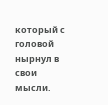который с головой нырнул в свои мысли.